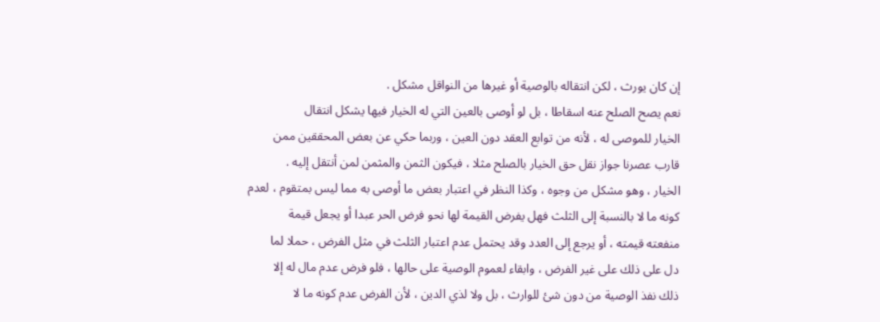إن كان يورث ، لكن انتقاله بالوصية أو غيرها من النواقل مشكل .
نعم يصح الصلح عنه اسقاطا ، بل لو أوصى بالعين التي له الخيار فيها يشكل انتقال
الخيار للموصى له ، لأنه من توابع العقد دون العين ، وربما حكي عن بعض المحققين ممن
قارب عصرنا جواز نقل حق الخيار بالصلح مثلا ، فيكون الثمن والمثمن لمن أنتقل إليه .
الخيار ، وهو مشكل من وجوه ، وكذا النظر في اعتبار بعض ما أوصى به مما ليس بمتقوم ، لعدم
كونه ما لا بالنسبة إلى الثلث فهل يفرض القيمة لها نحو فرض الحر عبدا أو يجعل قيمة
منفعته قيمته ، أو يرجع إلى العدد وقد يحتمل عدم اعتبار الثلث في مثل الفرض ، حملا لما
دل على ذلك على غير الفرض ، وابقاء لعموم الوصية على حالها ، فلو فرض عدم مال له إلا
ذلك نفذ الوصية من دون شئ للوارث ، بل ولا لذي الدين ، لأن الفرض عدم كونه ما لا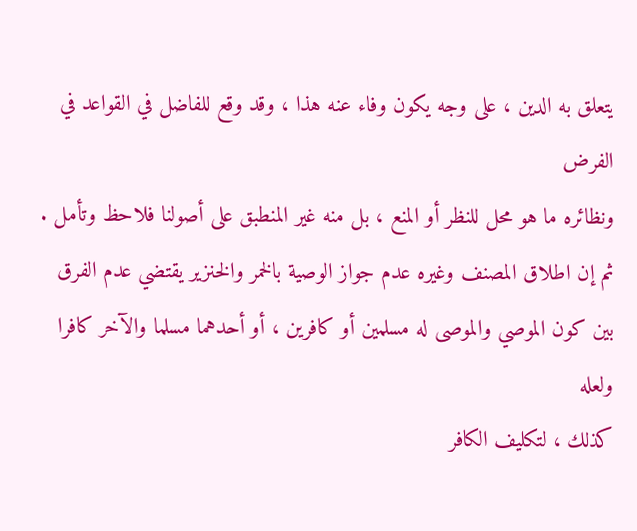يتعلق به الدين ، على وجه يكون وفاء عنه هذا ، وقد وقع للفاضل في القواعد في الفرض
ونظائره ما هو محل للنظر أو المنع ، بل منه غير المنطبق على أصولنا فلاحظ وتأمل .
ثم إن اطلاق المصنف وغيره عدم جواز الوصية بالخمر والخنزير يقتضي عدم الفرق
بين كون الموصي والموصى له مسلمين أو كافرين ، أو أحدهما مسلما والآخر كافرا ولعله
كذلك ، لتكليف الكافر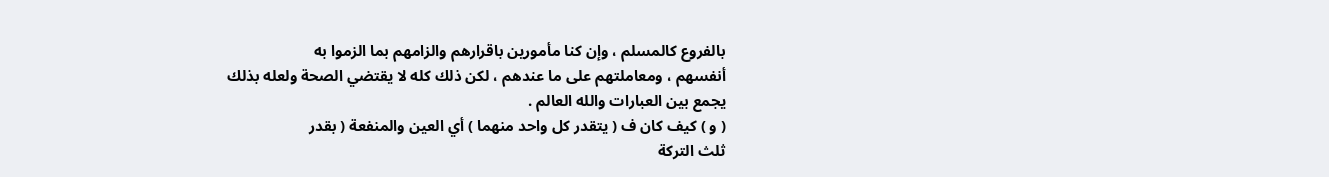بالفروع كالمسلم ، وإن كنا مأمورين باقرارهم والزامهم بما الزموا به
أنفسهم ، ومعاملتهم على ما عندهم ، لكن ذلك كله لا يقتضي الصحة ولعله بذلك
يجمع بين العبارات والله العالم .
( و ) كيف كان ف ( يتقدر كل واحد منهما ) أي العين والمنفعة ( بقدر
ثلث التركة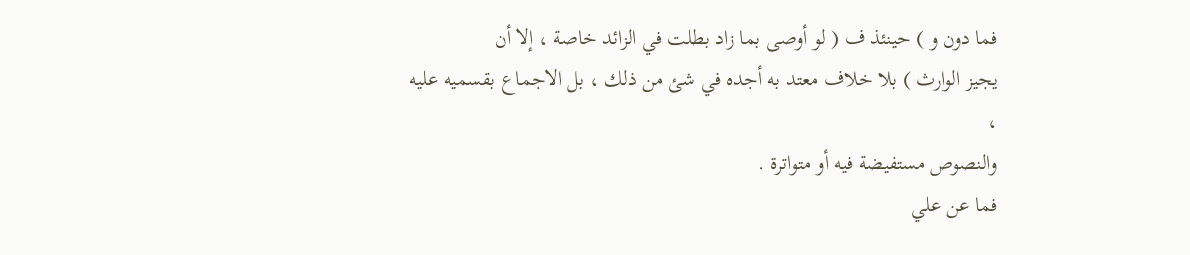فما دون و ) حينئذ ف ( لو أوصى بما زاد بطلت في الزائد خاصة ، إلا أن
يجيز الوارث ) بلا خلاف معتد به أجده في شئ من ذلك ، بل الاجماع بقسميه عليه ،
والنصوص مستفيضة فيه أو متواترة .
فما عن علي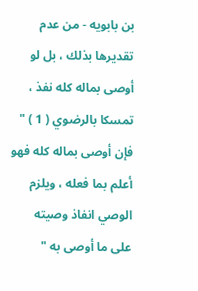بن بابويه - من عدم تقديرها بذلك ، بل لو أوصى بماله كله نفذ ،
تمسكا بالرضوي ( 1 ) " فإن أوصى بماله كله فهو أعلم بما فعله ، ويلزم الوصي انفاذ وصيته
على ما أوصى به "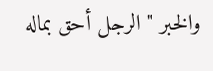والخبر " الرجل أحق بماله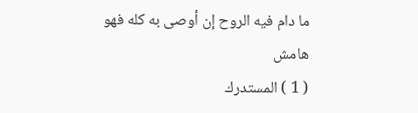ما دام فيه الروح إن أوصى به كله فهو
هامش
( 1 ) المستدرك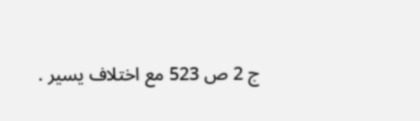ج 2 ص 523 مع اختلاف يسير .